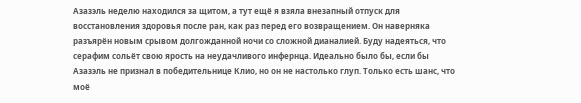Азазэль неделю находился за щитом, а тут ещё я взяла внезапный отпуск для восстановления здоровья после ран, как раз перед его возвращением. Он наверняка разъярён новым срывом долгожданной ночи со сложной дианалией. Буду надеяться, что серафим сольёт свою ярость на неудачливого инфернца. Идеально было бы, если бы Азазэль не признал в победительнице Клио, но он не настолько глуп. Только есть шанс, что моё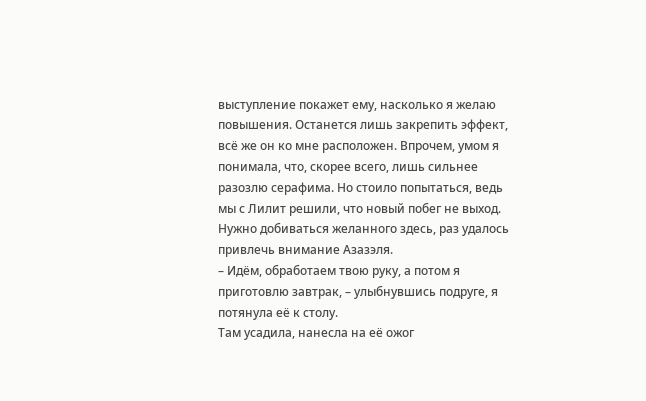выступление покажет ему, насколько я желаю повышения. Останется лишь закрепить эффект, всё же он ко мне расположен. Впрочем, умом я понимала, что, скорее всего, лишь сильнее разозлю серафима. Но стоило попытаться, ведь мы с Лилит решили, что новый побег не выход. Нужно добиваться желанного здесь, раз удалось привлечь внимание Азазэля.
– Идём, обработаем твою руку, а потом я приготовлю завтрак, – улыбнувшись подруге, я потянула её к столу.
Там усадила, нанесла на её ожог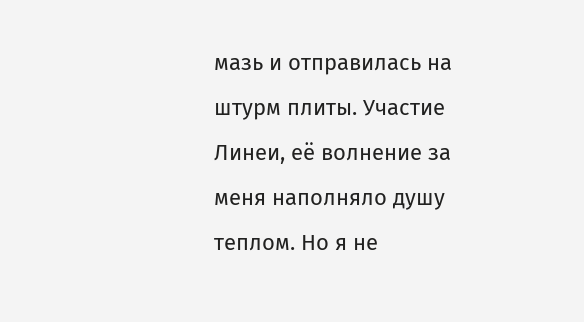мазь и отправилась на штурм плиты. Участие Линеи, её волнение за меня наполняло душу теплом. Но я не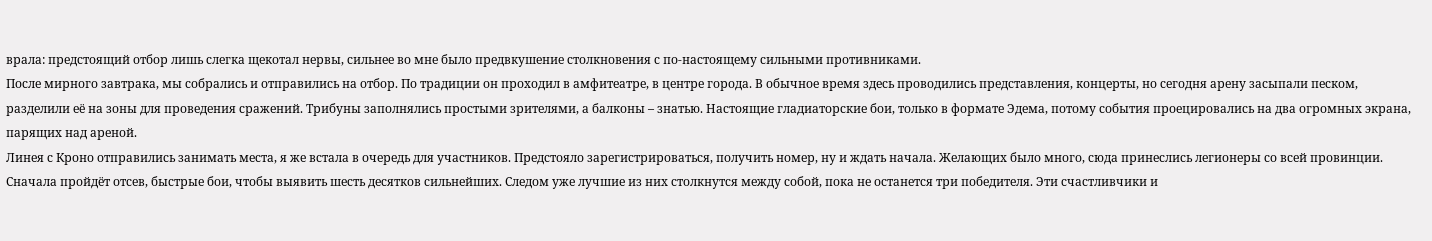врала: предстоящий отбор лишь слегка щекотал нервы, сильнее во мне было предвкушение столкновения с по-настоящему сильными противниками.
После мирного завтрака, мы собрались и отправились на отбор. По традиции он проходил в амфитеатре, в центре города. В обычное время здесь проводились представления, концерты, но сегодня арену засыпали песком, разделили её на зоны для проведения сражений. Трибуны заполнялись простыми зрителями, а балконы – знатью. Настоящие гладиаторские бои, только в формате Эдема, потому события проецировались на два огромных экрана, парящих над ареной.
Линея с Кроно отправились занимать места, я же встала в очередь для участников. Предстояло зарегистрироваться, получить номер, ну и ждать начала. Желающих было много, сюда принеслись легионеры со всей провинции. Сначала пройдёт отсев, быстрые бои, чтобы выявить шесть десятков сильнейших. Следом уже лучшие из них столкнутся между собой, пока не останется три победителя. Эти счастливчики и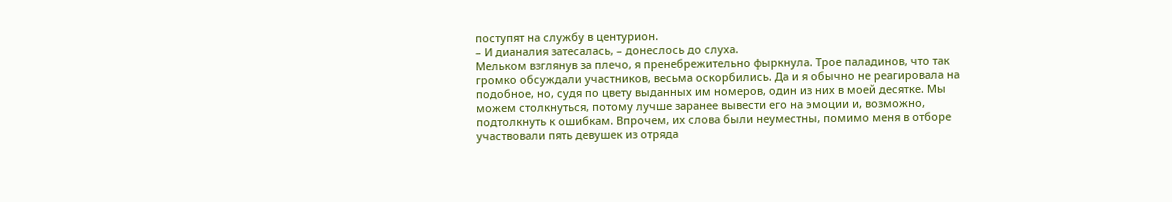поступят на службу в центурион.
– И дианалия затесалась, – донеслось до слуха.
Мельком взглянув за плечо, я пренебрежительно фыркнула. Трое паладинов, что так громко обсуждали участников, весьма оскорбились. Да и я обычно не реагировала на подобное, но, судя по цвету выданных им номеров, один из них в моей десятке. Мы можем столкнуться, потому лучше заранее вывести его на эмоции и, возможно, подтолкнуть к ошибкам. Впрочем, их слова были неуместны, помимо меня в отборе участвовали пять девушек из отряда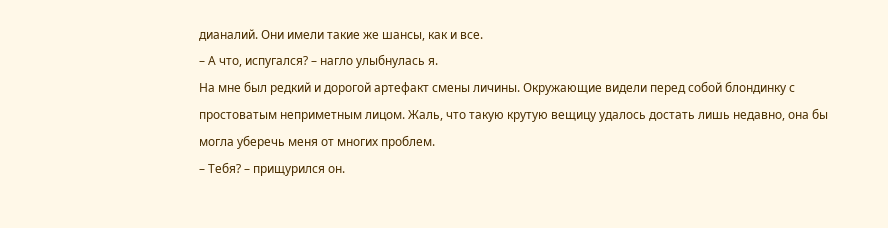дианалий. Они имели такие же шансы, как и все.
– А что, испугался? – нагло улыбнулась я.
На мне был редкий и дорогой артефакт смены личины. Окружающие видели перед собой блондинку с простоватым неприметным лицом. Жаль, что такую крутую вещицу удалось достать лишь недавно, она бы могла уберечь меня от многих проблем.
– Тебя? – прищурился он.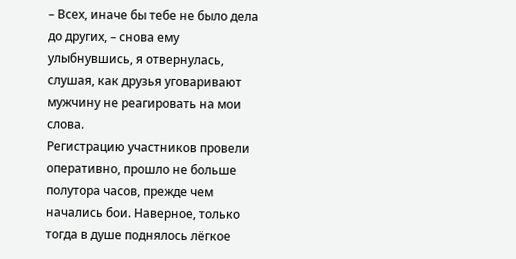– Всех, иначе бы тебе не было дела до других, – снова ему улыбнувшись, я отвернулась, слушая, как друзья уговаривают мужчину не реагировать на мои слова.
Регистрацию участников провели оперативно, прошло не больше полутора часов, прежде чем начались бои. Наверное, только тогда в душе поднялось лёгкое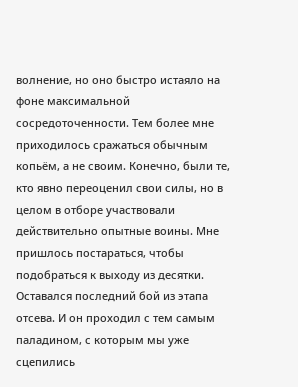волнение, но оно быстро истаяло на фоне максимальной сосредоточенности. Тем более мне приходилось сражаться обычным копьём, а не своим. Конечно, были те, кто явно переоценил свои силы, но в целом в отборе участвовали действительно опытные воины. Мне пришлось постараться, чтобы подобраться к выходу из десятки.
Оставался последний бой из этапа отсева. И он проходил с тем самым паладином, с которым мы уже сцепились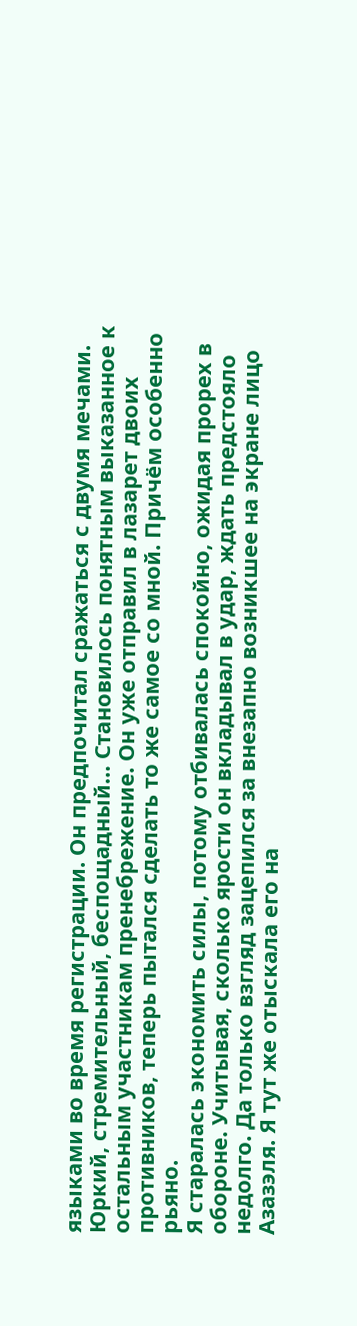языками во время регистрации. Он предпочитал сражаться с двумя мечами. Юркий, стремительный, беспощадный… Становилось понятным выказанное к остальным участникам пренебрежение. Он уже отправил в лазарет двоих противников, теперь пытался сделать то же самое со мной. Причём особенно рьяно.
Я старалась экономить силы, потому отбивалась спокойно, ожидая прорех в обороне. Учитывая, сколько ярости он вкладывал в удар, ждать предстояло недолго. Да только взгляд зацепился за внезапно возникшее на экране лицо Азазэля. Я тут же отыскала его на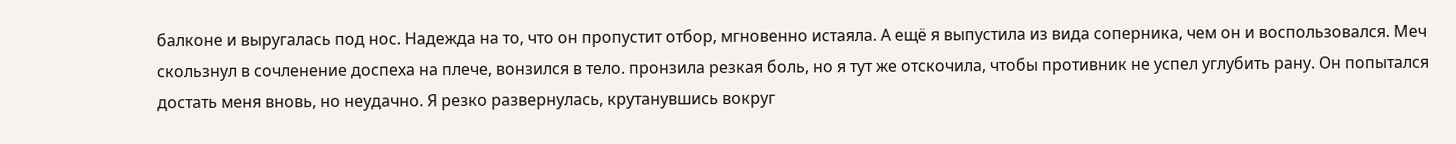балконе и выругалась под нос. Надежда на то, что он пропустит отбор, мгновенно истаяла. А ещё я выпустила из вида соперника, чем он и воспользовался. Меч скользнул в сочленение доспеха на плече, вонзился в тело. пронзила резкая боль, но я тут же отскочила, чтобы противник не успел углубить рану. Он попытался достать меня вновь, но неудачно. Я резко развернулась, крутанувшись вокруг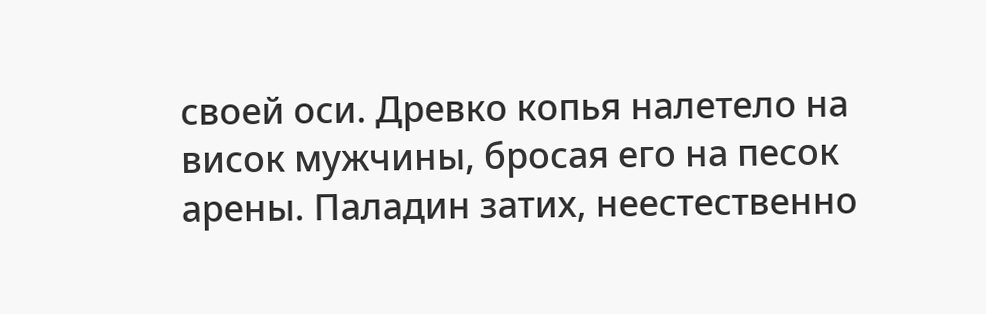своей оси. Древко копья налетело на висок мужчины, бросая его на песок арены. Паладин затих, неестественно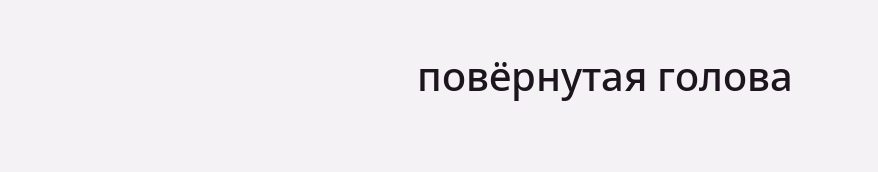повёрнутая голова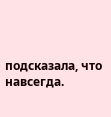подсказала, что навсегда.